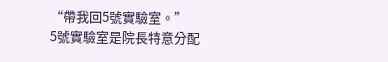“帶我回5號實驗室。”
5號實驗室是院長特意分配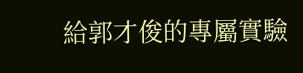給郭才俊的專屬實驗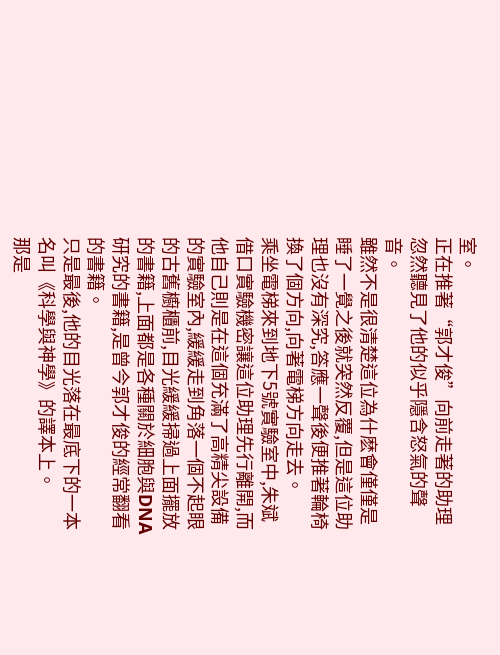室。
正在推著“郭才俊”向前走著的助理忽然聽見了他的似乎隱含怒氣的聲音。
雖然不是很清楚這位為什麽會僅僅是睡了一覺之後就突然反覆,但是這位助理也沒有深究,答應一聲後便推著輪椅換了個方向,向著電梯方向走去。
乘坐電梯來到地下5號實驗室中,朱斌借口實驗機密讓這位助理先行離開,而他自己則是在這個充滿了高精尖設備的實驗室內,緩緩走到角落一個不起眼的古舊櫥櫃前,目光緩緩掃過上面擺放的書籍,上面都是各種關於細胞與DNA研究的書籍,是曾今郭才俊的經常翻看的書籍。
只是最後,他的目光落在最底下的一本名叫《科學與神學》的譯本上。
那是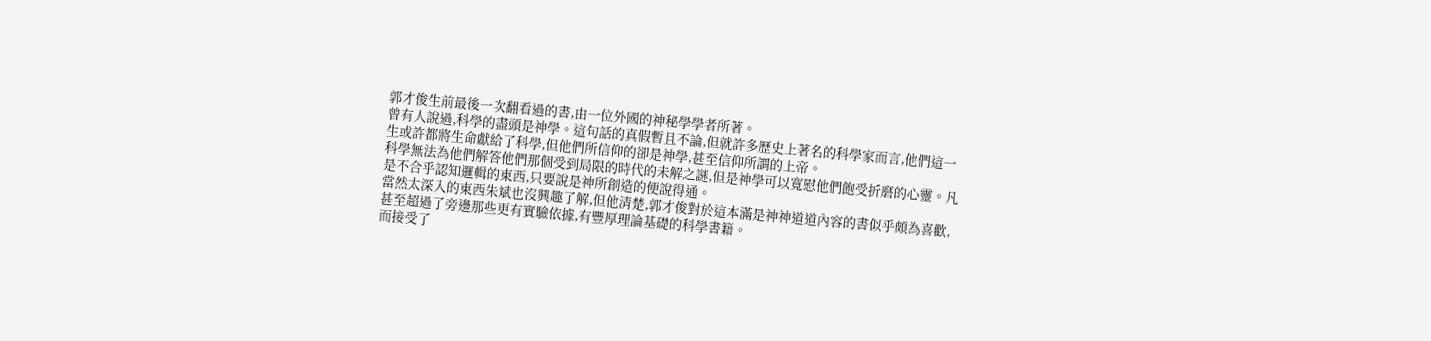郭才俊生前最後一次翻看過的書,由一位外國的神秘學學者所著。
曾有人說過,科學的盡頭是神學。這句話的真假暫且不論,但就許多歷史上著名的科學家而言,他們這一生或許都將生命獻給了科學,但他們所信仰的卻是神學,甚至信仰所謂的上帝。
科學無法為他們解答他們那個受到局限的時代的未解之謎,但是神學可以寬慰他們飽受折磨的心靈。凡是不合乎認知邏輯的東西,只要說是神所創造的便說得通。
當然太深入的東西朱斌也沒興趣了解,但他清楚,郭才俊對於這本滿是神神道道內容的書似乎頗為喜歡,甚至超過了旁邊那些更有實驗依據,有豐厚理論基礎的科學書籍。
而接受了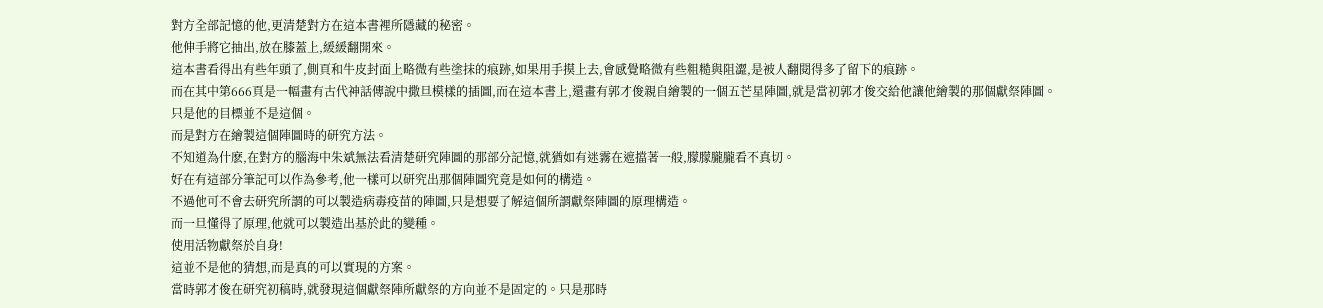對方全部記憶的他,更清楚對方在這本書裡所隱藏的秘密。
他伸手將它抽出,放在膝蓋上,緩緩翻開來。
這本書看得出有些年頭了,側頁和牛皮封面上略微有些塗抹的痕跡,如果用手摸上去,會感覺略微有些粗糙與阻澀,是被人翻閱得多了留下的痕跡。
而在其中第666頁是一幅畫有古代神話傳說中撒旦模樣的插圖,而在這本書上,還畫有郭才俊親自繪製的一個五芒星陣圖,就是當初郭才俊交給他讓他繪製的那個獻祭陣圖。
只是他的目標並不是這個。
而是對方在繪製這個陣圖時的研究方法。
不知道為什麽,在對方的腦海中朱斌無法看清楚研究陣圖的那部分記憶,就猶如有迷霧在遮擋著一般,朦朦朧朧看不真切。
好在有這部分筆記可以作為參考,他一樣可以研究出那個陣圖究竟是如何的構造。
不過他可不會去研究所謂的可以製造病毒疫苗的陣圖,只是想要了解這個所謂獻祭陣圖的原理構造。
而一旦懂得了原理,他就可以製造出基於此的變種。
使用活物獻祭於自身!
這並不是他的猜想,而是真的可以實現的方案。
當時郭才俊在研究初稿時,就發現這個獻祭陣所獻祭的方向並不是固定的。只是那時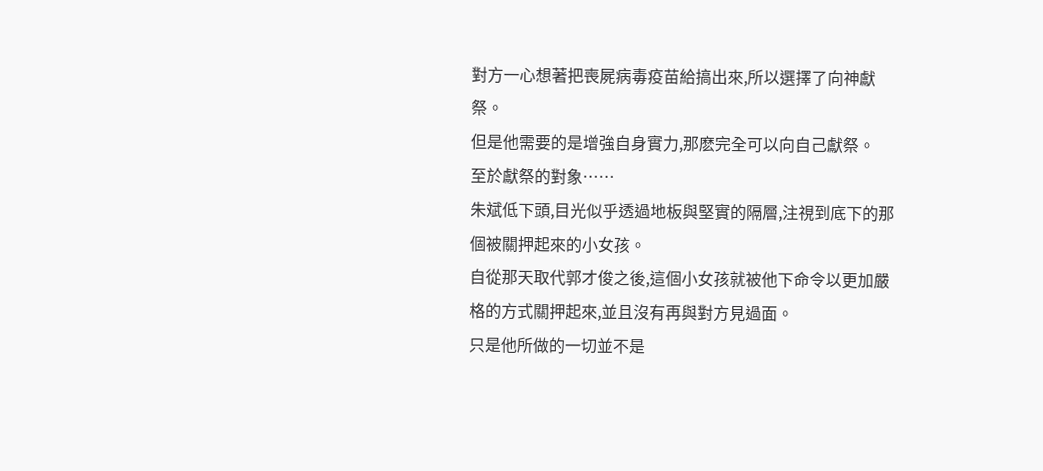對方一心想著把喪屍病毒疫苗給搞出來,所以選擇了向神獻祭。
但是他需要的是增強自身實力,那麽完全可以向自己獻祭。
至於獻祭的對象……
朱斌低下頭,目光似乎透過地板與堅實的隔層,注視到底下的那個被關押起來的小女孩。
自從那天取代郭才俊之後,這個小女孩就被他下命令以更加嚴格的方式關押起來,並且沒有再與對方見過面。
只是他所做的一切並不是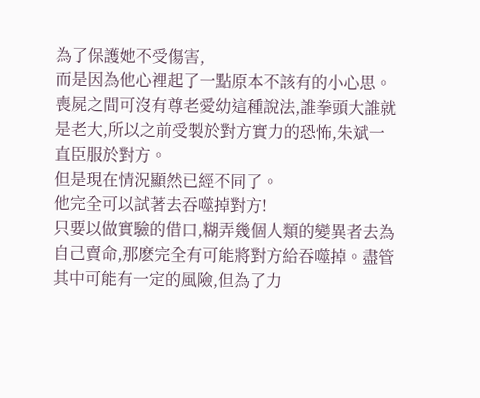為了保護她不受傷害,
而是因為他心裡起了一點原本不該有的小心思。 喪屍之間可沒有尊老愛幼這種說法,誰拳頭大誰就是老大,所以之前受製於對方實力的恐怖,朱斌一直臣服於對方。
但是現在情況顯然已經不同了。
他完全可以試著去吞噬掉對方!
只要以做實驗的借口,糊弄幾個人類的變異者去為自己賣命,那麽完全有可能將對方給吞噬掉。盡管其中可能有一定的風險,但為了力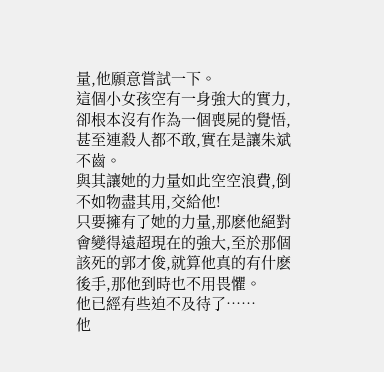量,他願意嘗試一下。
這個小女孩空有一身強大的實力,卻根本沒有作為一個喪屍的覺悟,甚至連殺人都不敢,實在是讓朱斌不齒。
與其讓她的力量如此空空浪費,倒不如物盡其用,交給他!
只要擁有了她的力量,那麽他絕對會變得遠超現在的強大,至於那個該死的郭才俊,就算他真的有什麽後手,那他到時也不用畏懼。
他已經有些迫不及待了……
他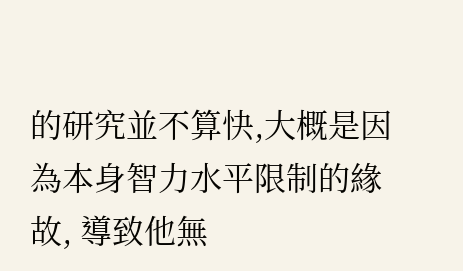的研究並不算快,大概是因為本身智力水平限制的緣故, 導致他無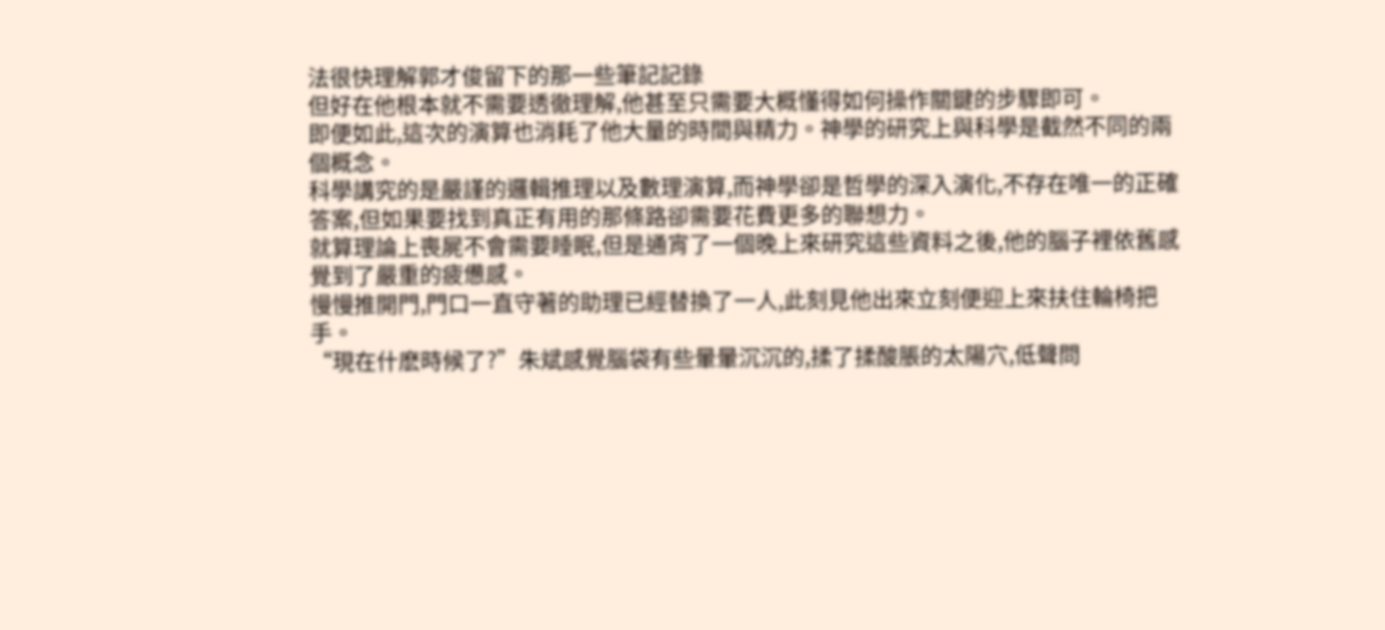法很快理解郭才俊留下的那一些筆記記錄
但好在他根本就不需要透徹理解,他甚至只需要大概懂得如何操作關鍵的步驟即可。
即便如此,這次的演算也消耗了他大量的時間與精力。神學的研究上與科學是截然不同的兩個概念。
科學講究的是嚴謹的邏輯推理以及數理演算,而神學卻是哲學的深入演化,不存在唯一的正確答案,但如果要找到真正有用的那條路卻需要花費更多的聯想力。
就算理論上喪屍不會需要睡眠,但是通宵了一個晚上來研究這些資料之後,他的腦子裡依舊感覺到了嚴重的疲憊感。
慢慢推開門,門口一直守著的助理已經替換了一人,此刻見他出來立刻便迎上來扶住輪椅把手。
“現在什麽時候了?”朱斌感覺腦袋有些暈暈沉沉的,揉了揉酸脹的太陽穴,低聲問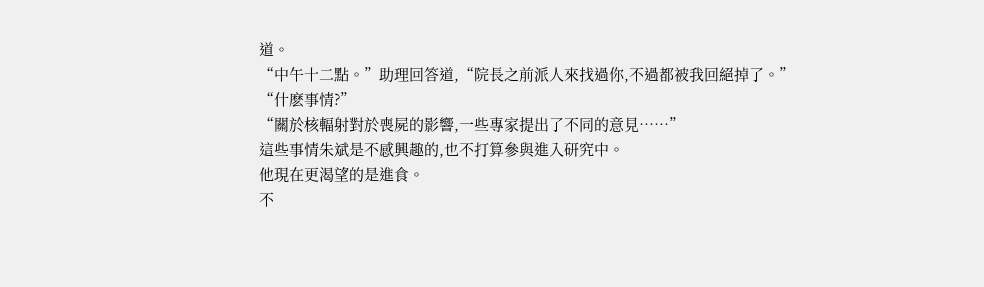道。
“中午十二點。”助理回答道,“院長之前派人來找過你,不過都被我回絕掉了。”
“什麽事情?”
“關於核輻射對於喪屍的影響,一些專家提出了不同的意見……”
這些事情朱斌是不感興趣的,也不打算參與進入研究中。
他現在更渴望的是進食。
不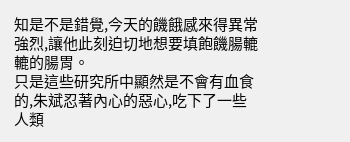知是不是錯覺,今天的饑餓感來得異常強烈,讓他此刻迫切地想要填飽饑腸轆轆的腸胃。
只是這些研究所中顯然是不會有血食的,朱斌忍著內心的惡心,吃下了一些人類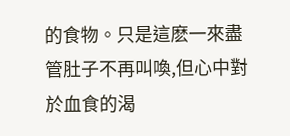的食物。只是這麽一來盡管肚子不再叫喚,但心中對於血食的渴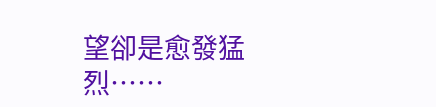望卻是愈發猛烈……